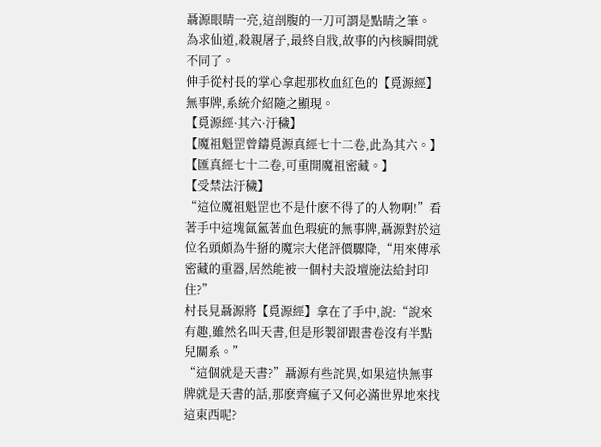聶源眼睛一亮,這剖腹的一刀可謂是點睛之筆。
為求仙道,殺親屠子,最終自戕,故事的內核瞬間就不同了。
伸手從村長的掌心拿起那枚血紅色的【覓源經】無事牌,系統介紹隨之顯現。
【覓源經·其六·汙穢】
【魔祖魁罡曾鑄覓源真經七十二卷,此為其六。】
【匯真經七十二卷,可重開魔祖密藏。】
【受禁法汙穢】
“這位魔祖魁罡也不是什麽不得了的人物啊!”看著手中這塊氤氳著血色瑕疵的無事牌,聶源對於這位名頭頗為牛掰的魔宗大佬評價驟降,“用來傳承密藏的重器,居然能被一個村夫設壇施法給封印住?”
村長見聶源將【覓源經】拿在了手中,說:“說來有趣,雖然名叫天書,但是形製卻跟書卷沒有半點兒關系。”
“這個就是天書?”聶源有些詫異,如果這快無事牌就是天書的話,那麽齊瘋子又何必滿世界地來找這東西呢?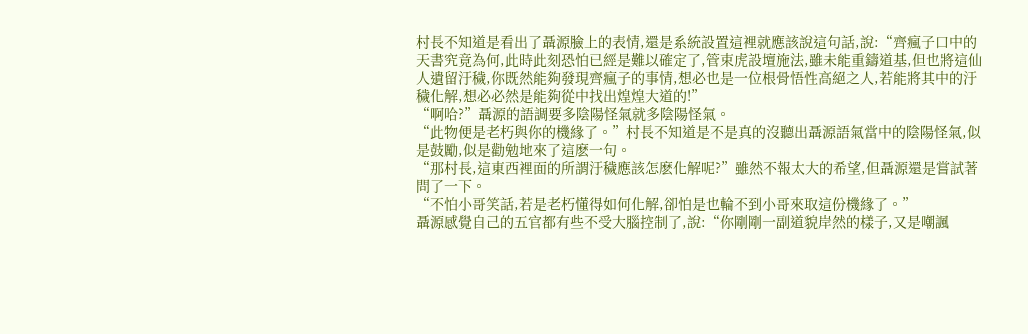村長不知道是看出了聶源臉上的表情,還是系統設置這裡就應該說這句話,說:“齊瘋子口中的天書究竟為何,此時此刻恐怕已經是難以確定了,管束虎設壇施法,雖未能重鑄道基,但也將這仙人遺留汙穢,你既然能夠發現齊瘋子的事情,想必也是一位根骨悟性高絕之人,若能將其中的汙穢化解,想必必然是能夠從中找出煌煌大道的!”
“啊哈?”聶源的語調要多陰陽怪氣就多陰陽怪氣。
“此物便是老朽與你的機緣了。”村長不知道是不是真的沒聽出聶源語氣當中的陰陽怪氣,似是鼓勵,似是勸勉地來了這麽一句。
“那村長,這東西裡面的所謂汙穢應該怎麽化解呢?”雖然不報太大的希望,但聶源還是嘗試著問了一下。
“不怕小哥笑話,若是老朽懂得如何化解,卻怕是也輪不到小哥來取這份機緣了。”
聶源感覺自己的五官都有些不受大腦控制了,說:“你剛剛一副道貌岸然的樣子,又是嘲諷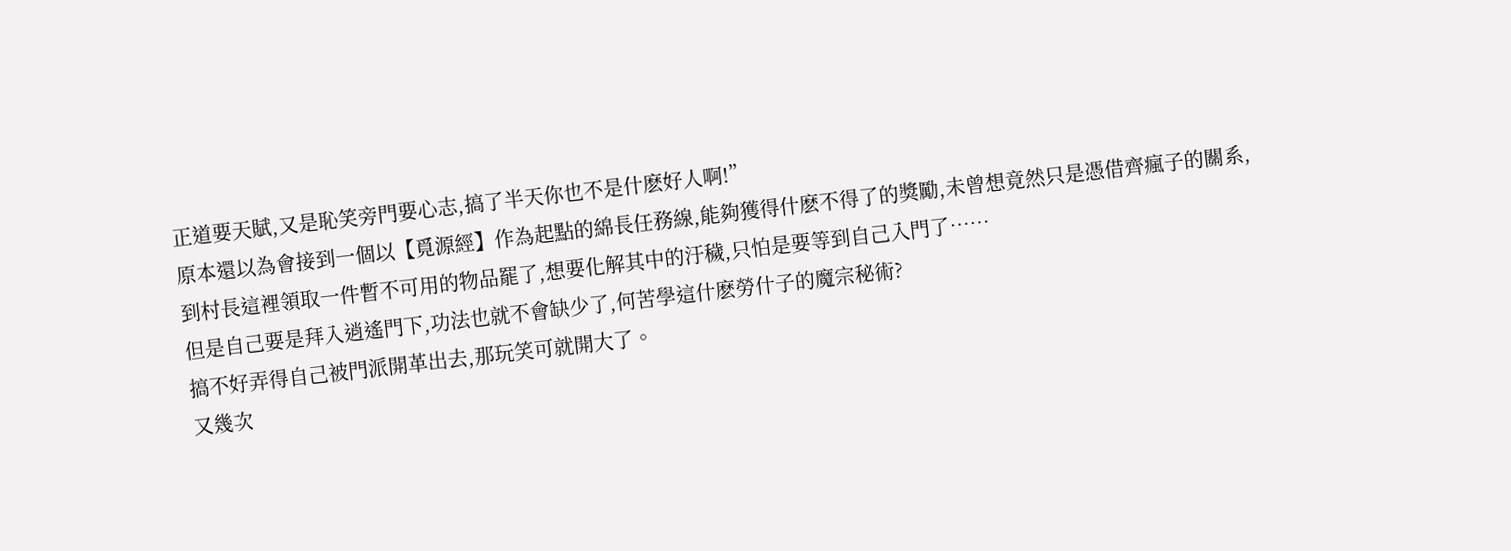正道要天賦,又是恥笑旁門要心志,搞了半天你也不是什麽好人啊!”
原本還以為會接到一個以【覓源經】作為起點的綿長任務線,能夠獲得什麽不得了的獎勵,未曾想竟然只是憑借齊瘋子的關系,到村長這裡領取一件暫不可用的物品罷了,想要化解其中的汙穢,只怕是要等到自己入門了……
但是自己要是拜入逍遙門下,功法也就不會缺少了,何苦學這什麽勞什子的魔宗秘術?
搞不好弄得自己被門派開革出去,那玩笑可就開大了。
又幾次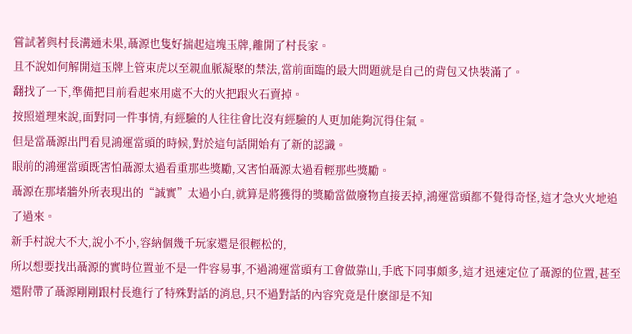嘗試著與村長溝通未果,聶源也隻好揣起這塊玉牌,離開了村長家。
且不說如何解開這玉牌上管束虎以至親血脈凝聚的禁法,當前面臨的最大問題就是自己的背包又快裝滿了。
翻找了一下,準備把目前看起來用處不大的火把跟火石賣掉。
按照道理來說,面對同一件事情,有經驗的人往往會比沒有經驗的人更加能夠沉得住氣。
但是當聶源出門看見鴻運當頭的時候,對於這句話開始有了新的認識。
眼前的鴻運當頭既害怕聶源太過看重那些獎勵,又害怕聶源太過看輕那些獎勵。
聶源在那堵牆外所表現出的“誠實”太過小白,就算是將獲得的獎勵當做廢物直接丟掉,鴻運當頭都不覺得奇怪,這才急火火地追了過來。
新手村說大不大,說小不小,容納個幾千玩家還是很輕松的,
所以想要找出聶源的實時位置並不是一件容易事,不過鴻運當頭有工會做靠山,手底下同事頗多,這才迅速定位了聶源的位置,甚至還附帶了聶源剛剛跟村長進行了特殊對話的消息,只不過對話的內容究竟是什麽卻是不知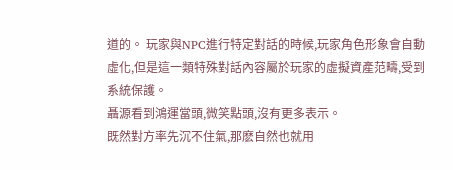道的。 玩家與NPC進行特定對話的時候,玩家角色形象會自動虛化,但是這一類特殊對話內容屬於玩家的虛擬資產范疇,受到系統保護。
聶源看到鴻運當頭,微笑點頭,沒有更多表示。
既然對方率先沉不住氣,那麽自然也就用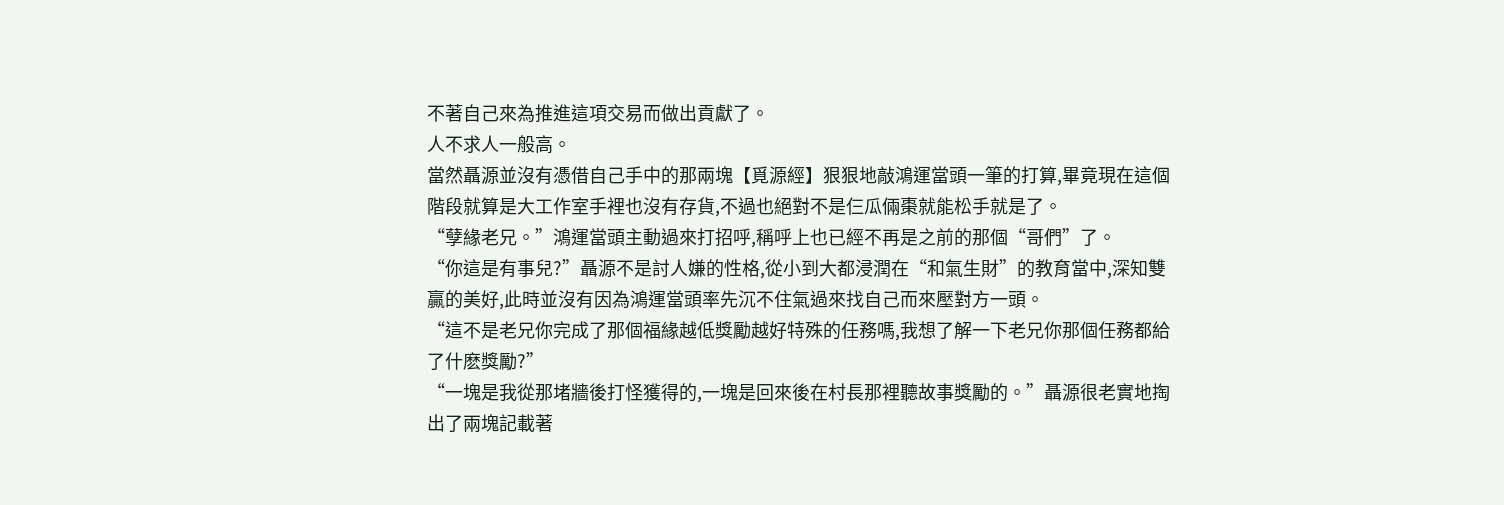不著自己來為推進這項交易而做出貢獻了。
人不求人一般高。
當然聶源並沒有憑借自己手中的那兩塊【覓源經】狠狠地敲鴻運當頭一筆的打算,畢竟現在這個階段就算是大工作室手裡也沒有存貨,不過也絕對不是仨瓜倆棗就能松手就是了。
“孽緣老兄。”鴻運當頭主動過來打招呼,稱呼上也已經不再是之前的那個“哥們”了。
“你這是有事兒?”聶源不是討人嫌的性格,從小到大都浸潤在“和氣生財”的教育當中,深知雙贏的美好,此時並沒有因為鴻運當頭率先沉不住氣過來找自己而來壓對方一頭。
“這不是老兄你完成了那個福緣越低獎勵越好特殊的任務嗎,我想了解一下老兄你那個任務都給了什麽獎勵?”
“一塊是我從那堵牆後打怪獲得的,一塊是回來後在村長那裡聽故事獎勵的。”聶源很老實地掏出了兩塊記載著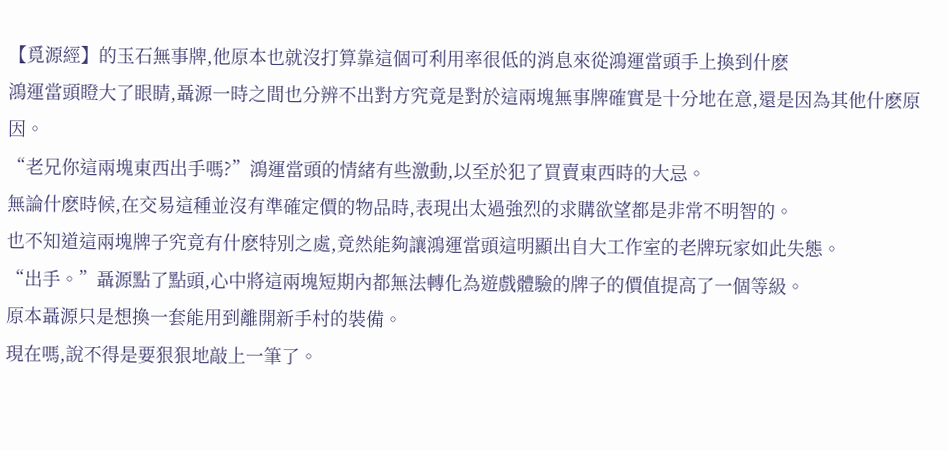【覓源經】的玉石無事牌,他原本也就沒打算靠這個可利用率很低的消息來從鴻運當頭手上換到什麽
鴻運當頭瞪大了眼睛,聶源一時之間也分辨不出對方究竟是對於這兩塊無事牌確實是十分地在意,還是因為其他什麽原因。
“老兄你這兩塊東西出手嗎?”鴻運當頭的情緒有些激動,以至於犯了買賣東西時的大忌。
無論什麽時候,在交易這種並沒有準確定價的物品時,表現出太過強烈的求購欲望都是非常不明智的。
也不知道這兩塊牌子究竟有什麽特別之處,竟然能夠讓鴻運當頭這明顯出自大工作室的老牌玩家如此失態。
“出手。”聶源點了點頭,心中將這兩塊短期內都無法轉化為遊戲體驗的牌子的價值提高了一個等級。
原本聶源只是想換一套能用到離開新手村的裝備。
現在嗎,說不得是要狠狠地敲上一筆了。